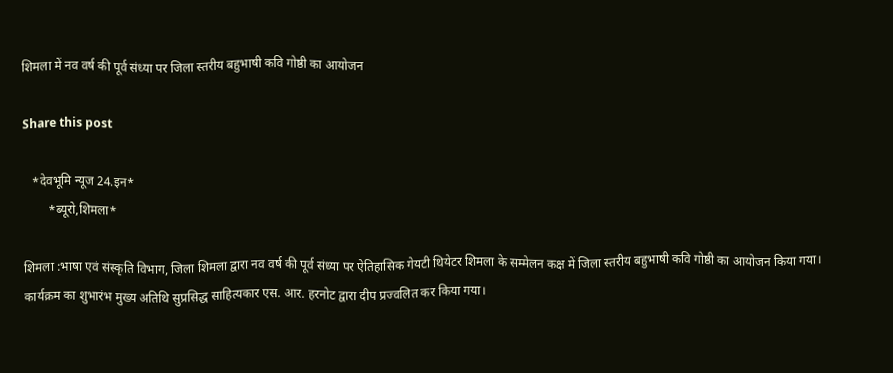शिमला में नव वर्ष की पूर्व संध्या पर जिला स्तरीय बहुभाषी कवि गोष्ठी का आयोजन

Share this post

   *देवभूमि न्यूज 24.इन*
        *ब्यूरो,शिमला*

शिमला :भाषा एवं संस्कृति विभाग, जिला शिमला द्वारा नव वर्ष की पूर्व संध्या पर ऐतिहासिक गेयटी थियेटर शिमला के सम्मेलन कक्ष में जिला स्तरीय बहुभाषी कवि गोष्ठी का आयोजन किया गया। कार्यक्रम का शुभारंभ मुख्य अतिथि सुप्रसिद्ध साहित्यकार एस. आर. हरनोट द्वारा दीप प्रज्वलित कर किया गया।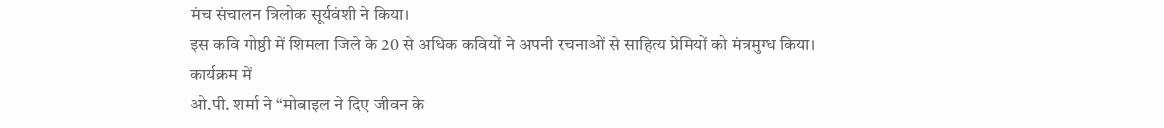मंच संचालन त्रिलोक सूर्यवंशी ने किया।
इस कवि गोष्ठी में शिमला जिले के 20 से अधिक कवियों ने अपनी रचनाओं से साहित्य प्रेमियों को मंत्रमुग्ध किया। कार्यक्रम में
ओ.पी. शर्मा ने “मोबाइल ने दिए जीवन के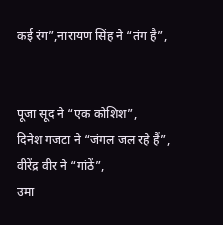कई रंग”,नारायण सिंह ने “तंग है”,


पूजा सूद ने “एक कोशिश”,
दिनेश गजटा ने “जंगल जल रहे हैं”,
वीरेंद्र वीर ने “गांठें”,
उमा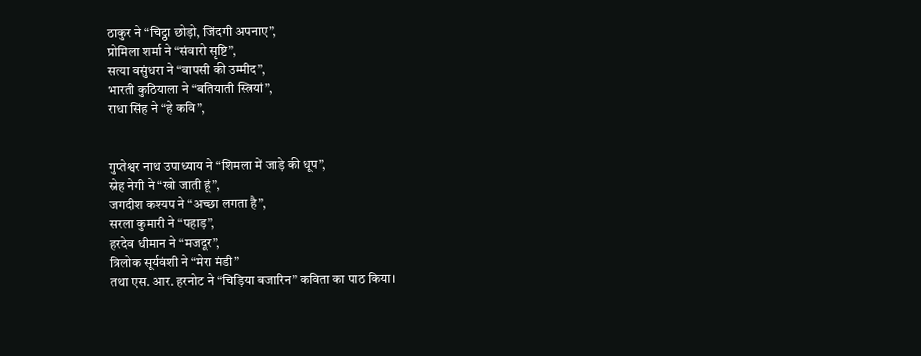ठाकुर ने “चिट्ठा छोड़ो, जिंदगी अपनाए”,
प्रोमिला शर्मा ने “संवारो सृष्टि”,
सत्या वसुंधरा ने “वापसी की उम्मीद”,
भारती कुठियाला ने “बतियाती स्त्रियां”,
राधा सिंह ने “हे कवि”,


गुप्तेश्वर नाथ उपाध्याय ने “शिमला में जाड़े की धूप”,
स्नेह नेगी ने “खो जाती हूं”,
जगदीश कश्यप ने “अच्छा लगता है”,
सरला कुमारी ने “पहाड़”,
हरदेव धीमान ने “मजदूर”,
त्रिलोक सूर्यवंशी ने “मेरा मंडी”
तथा एस. आर. हरनोट ने “चिड़िया बजारिन” कविता का पाठ किया।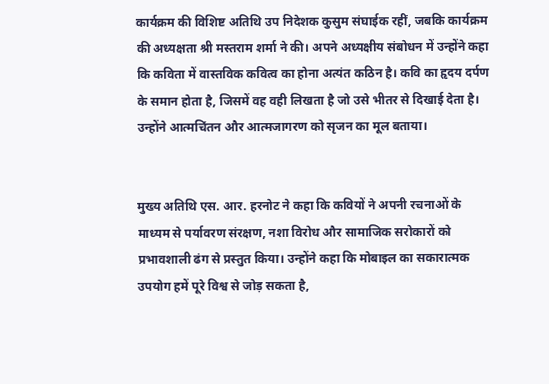कार्यक्रम की विशिष्ट अतिथि उप निदेशक कुसुम संघाईक रहीं, जबकि कार्यक्रम की अध्यक्षता श्री मस्तराम शर्मा ने की। अपने अध्यक्षीय संबोधन में उन्होंने कहा कि कविता में वास्तविक कवित्व का होना अत्यंत कठिन है। कवि का हृदय दर्पण के समान होता है, जिसमें वह वही लिखता है जो उसे भीतर से दिखाई देता है। उन्होंने आत्मचिंतन और आत्मजागरण को सृजन का मूल बताया।


मुख्य अतिथि एस. आर. हरनोट ने कहा कि कवियों ने अपनी रचनाओं के माध्यम से पर्यावरण संरक्षण, नशा विरोध और सामाजिक सरोकारों को प्रभावशाली ढंग से प्रस्तुत किया। उन्होंने कहा कि मोबाइल का सकारात्मक उपयोग हमें पूरे विश्व से जोड़ सकता है,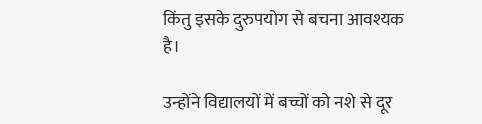किंतु इसके दुरुपयोग से बचना आवश्यक है।

उन्होंने विद्यालयों में बच्चों को नशे से दूर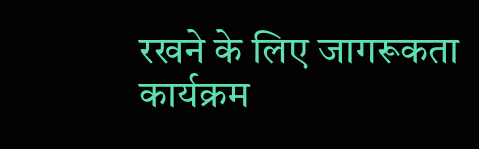रखने के लिए जागरूकता कार्यक्रम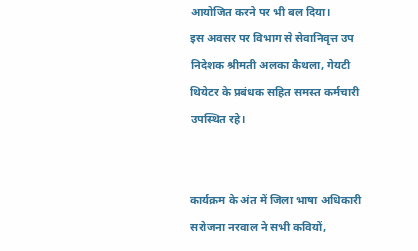आयोजित करने पर भी बल दिया।
इस अवसर पर विभाग से सेवानिवृत्त उप निदेशक श्रीमती अलका कैथला, गेयटी थियेटर के प्रबंधक सहित समस्त कर्मचारी उपस्थित रहे।


कार्यक्रम के अंत में जिला भाषा अधिकारी सरोजना नरवाल ने सभी कवियों,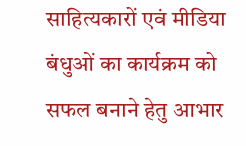साहित्यकारों एवं मीडिया बंधुओं का कार्यक्रम को सफल बनाने हेतु आभार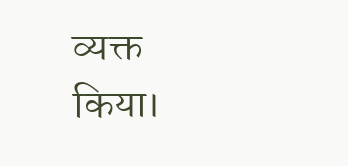व्यक्त किया।